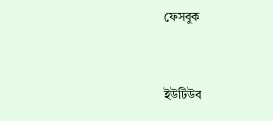ফেসবুক


ইউটিউব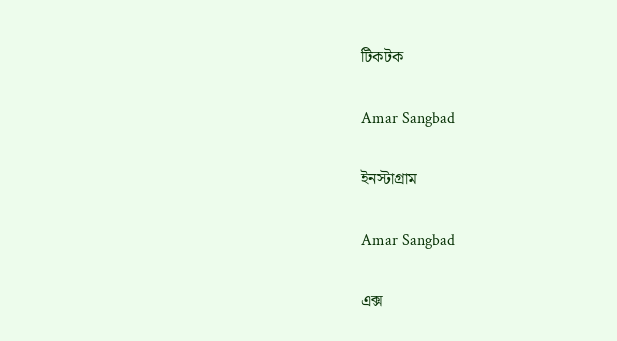টিকটক

Amar Sangbad

ইনস্টাগ্রাম

Amar Sangbad

এক্স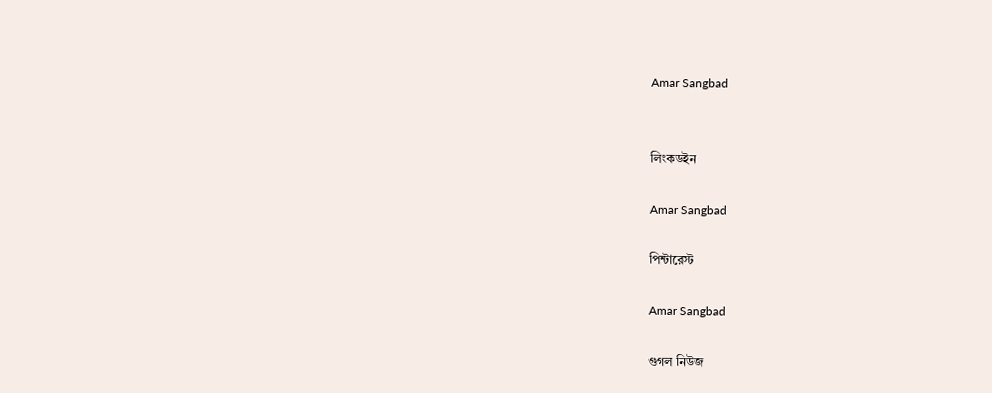Amar Sangbad


লিংকডইন

Amar Sangbad

পিন্টারেস্ট

Amar Sangbad

গুগল নিউজ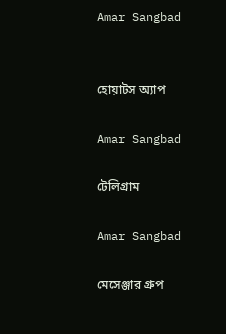Amar Sangbad


হোয়াটস অ্যাপ

Amar Sangbad

টেলিগ্রাম

Amar Sangbad

মেসেঞ্জার গ্রুপ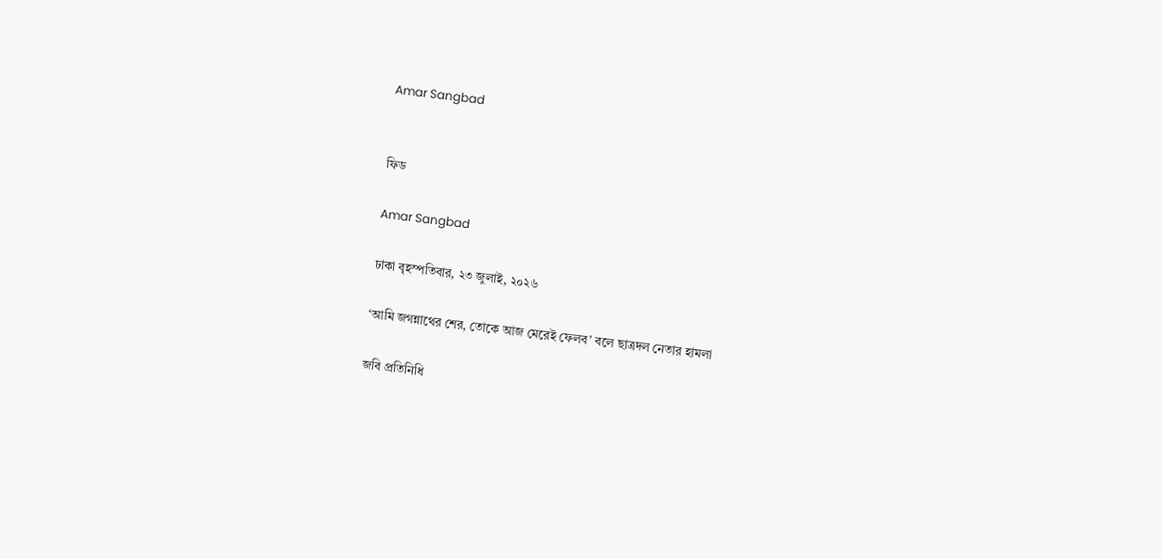Amar Sangbad


ফিড

Amar Sangbad

ঢাকা বৃহস্পতিবার, ২৩ জুলাই, ২০২৬

‘আমি জগন্নাথের শের, তোকে আজ মেরেই ফেলব’ বলে ছাত্রদল নেতার হামলা

জবি প্রতিনিধি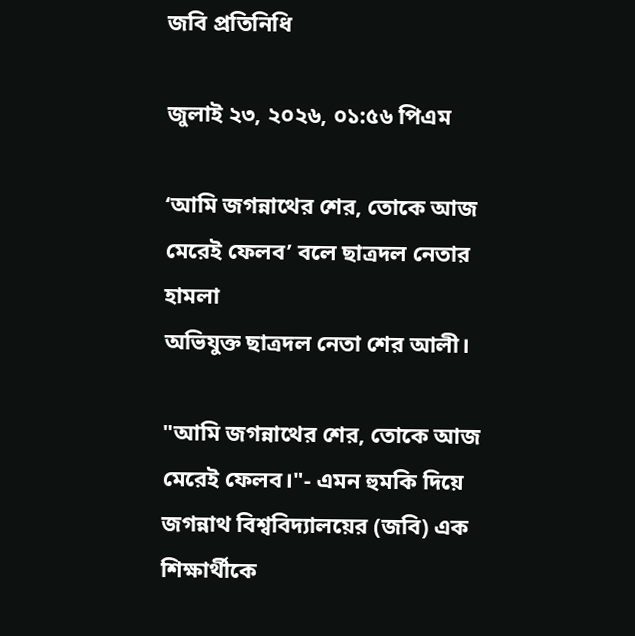জবি প্রতিনিধি

জুলাই ২৩, ২০২৬, ০১:৫৬ পিএম

‘আমি জগন্নাথের শের, তোকে আজ মেরেই ফেলব’ বলে ছাত্রদল নেতার হামলা
অভিযুক্ত ছাত্রদল নেতা শের আলী।

"আমি জগন্নাথের শের, তোকে আজ মেরেই ফেলব।"- এমন হুমকি দিয়ে জগন্নাথ বিশ্ববিদ্যালয়ের (জবি) এক শিক্ষার্থীকে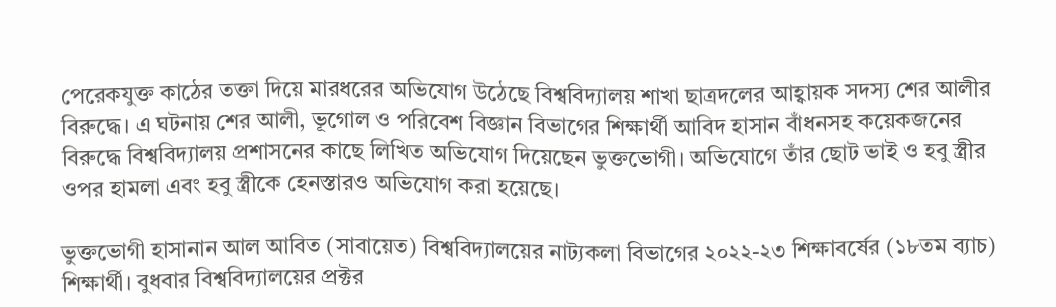পেরেকযুক্ত কাঠের তক্তা দিয়ে মারধরের অভিযোগ উঠেছে বিশ্ববিদ্যালয় শাখা ছাত্রদলের আহ্বায়ক সদস্য শের আলীর বিরুদ্ধে। এ ঘটনায় শের আলী, ভূগোল ও পরিবেশ বিজ্ঞান বিভাগের শিক্ষার্থী আবিদ হাসান বাঁধনসহ কয়েকজনের বিরুদ্ধে বিশ্ববিদ্যালয় প্রশাসনের কাছে লিখিত অভিযোগ দিয়েছেন ভুক্তভোগী। অভিযোগে তাঁর ছোট ভাই ও হবু স্ত্রীর ওপর হামলা এবং হবু স্ত্রীকে হেনস্তারও অভিযোগ করা হয়েছে।

ভুক্তভোগী হাসানান আল আবিত (সাবায়েত) বিশ্ববিদ্যালয়ের নাট্যকলা বিভাগের ২০২২-২৩ শিক্ষাবর্ষের (১৮তম ব্যাচ) শিক্ষার্থী। বুধবার বিশ্ববিদ্যালয়ের প্রক্টর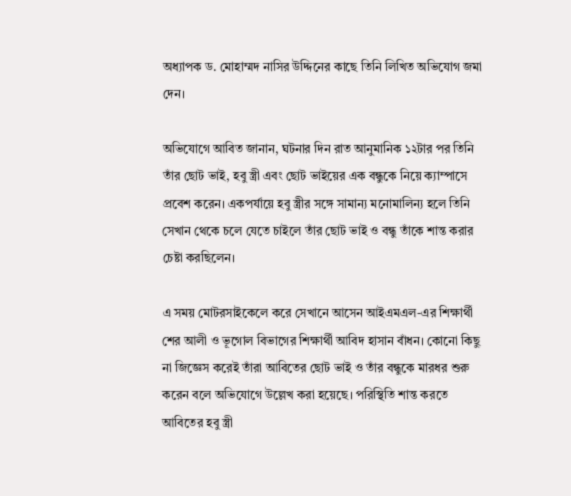অধ্যাপক ড. মোহাম্মদ নাসির উদ্দিনের কাছে তিনি লিখিত অভিযোগ জমা দেন।

অভিযোগে আবিত জানান, ঘটনার দিন রাত আনুমানিক ১২টার পর তিনি তাঁর ছোট ভাই, হবু স্ত্রী এবং ছোট ভাইয়ের এক বন্ধুকে নিয়ে ক্যাম্পাসে প্রবেশ করেন। একপর্যায়ে হবু স্ত্রীর সঙ্গে সামান্য মনোমালিন্য হলে তিনি সেখান থেকে চলে যেতে চাইলে তাঁর ছোট ভাই ও বন্ধু তাঁকে শান্ত করার চেষ্টা করছিলেন।

এ সময় মোটরসাইকেলে করে সেখানে আসেন আইএমএল-এর শিক্ষার্থী শের আলী ও ভূগোল বিভাগের শিক্ষার্থী আবিদ হাসান বাঁধন। কোনো কিছু না জিজ্ঞেস করেই তাঁরা আবিতের ছোট ভাই ও তাঁর বন্ধুকে মারধর শুরু করেন বলে অভিযোগে উল্লেখ করা হয়েছে। পরিস্থিতি শান্ত করতে আবিতের হবু স্ত্রী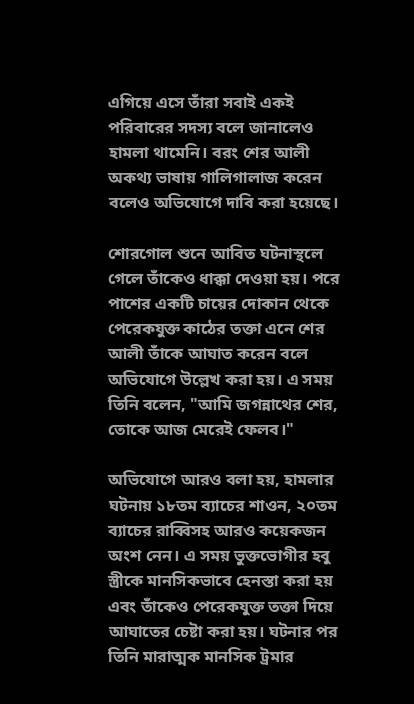এগিয়ে এসে তাঁরা সবাই একই পরিবারের সদস্য বলে জানালেও হামলা থামেনি। বরং শের আলী অকথ্য ভাষায় গালিগালাজ করেন বলেও অভিযোগে দাবি করা হয়েছে।

শোরগোল শুনে আবিত ঘটনাস্থলে গেলে তাঁকেও ধাক্কা দেওয়া হয়। পরে পাশের একটি চায়ের দোকান থেকে পেরেকযুক্ত কাঠের তক্তা এনে শের আলী তাঁকে আঘাত করেন বলে অভিযোগে উল্লেখ করা হয়। এ সময় তিনি বলেন, "আমি জগন্নাথের শের, তোকে আজ মেরেই ফেলব।"

অভিযোগে আরও বলা হয়, হামলার ঘটনায় ১৮তম ব্যাচের শাওন, ২০তম ব্যাচের রাব্বিসহ আরও কয়েকজন অংশ নেন। এ সময় ভুক্তভোগীর হবু স্ত্রীকে মানসিকভাবে হেনস্তা করা হয় এবং তাঁকেও পেরেকযুক্ত তক্তা দিয়ে আঘাতের চেষ্টা করা হয়। ঘটনার পর তিনি মারাত্মক মানসিক ট্রমার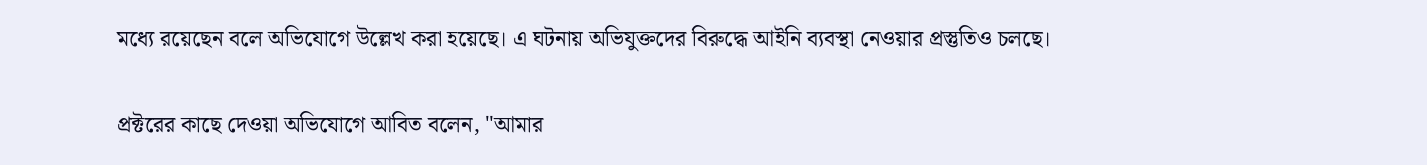মধ্যে রয়েছেন বলে অভিযোগে উল্লেখ করা হয়েছে। এ ঘটনায় অভিযুক্তদের বিরুদ্ধে আইনি ব্যবস্থা নেওয়ার প্রস্তুতিও চলছে।

প্রক্টরের কাছে দেওয়া অভিযোগে আবিত বলেন, "আমার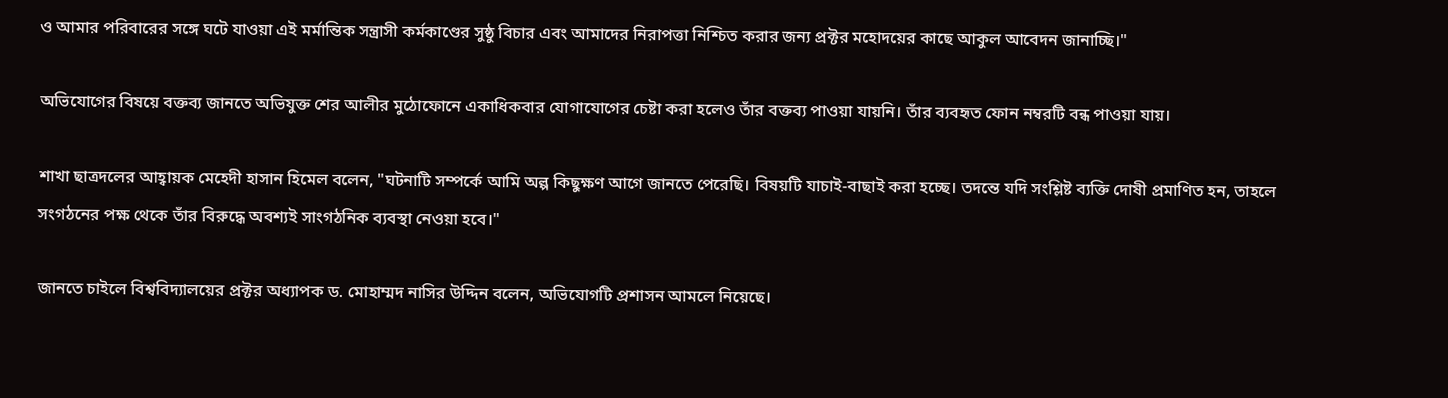ও আমার পরিবারের সঙ্গে ঘটে যাওয়া এই মর্মান্তিক সন্ত্রাসী কর্মকাণ্ডের সুষ্ঠু বিচার এবং আমাদের নিরাপত্তা নিশ্চিত করার জন্য প্রক্টর মহোদয়ের কাছে আকুল আবেদন জানাচ্ছি।"

অভিযোগের বিষয়ে বক্তব্য জানতে অভিযুক্ত শের আলীর মুঠোফোনে একাধিকবার যোগাযোগের চেষ্টা করা হলেও তাঁর বক্তব্য পাওয়া যায়নি। তাঁর ব্যবহৃত ফোন নম্বরটি বন্ধ পাওয়া যায়।

শাখা ছাত্রদলের আহ্বায়ক মেহেদী হাসান হিমেল বলেন, "ঘটনাটি সম্পর্কে আমি অল্প কিছুক্ষণ আগে জানতে পেরেছি। বিষয়টি যাচাই-বাছাই করা হচ্ছে। তদন্তে যদি সংশ্লিষ্ট ব্যক্তি দোষী প্রমাণিত হন, তাহলে সংগঠনের পক্ষ থেকে তাঁর বিরুদ্ধে অবশ্যই সাংগঠনিক ব্যবস্থা নেওয়া হবে।"

জানতে চাইলে বিশ্ববিদ্যালয়ের প্রক্টর অধ্যাপক ড. মোহাম্মদ নাসির উদ্দিন বলেন, অভিযোগটি প্রশাসন আমলে নিয়েছে।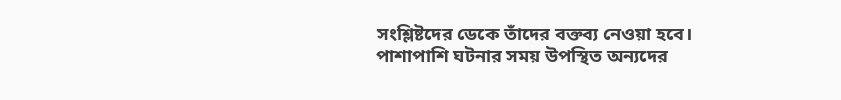সংশ্লিষ্টদের ডেকে তাঁদের বক্তব্য নেওয়া হবে। পাশাপাশি ঘটনার সময় উপস্থিত অন্যদের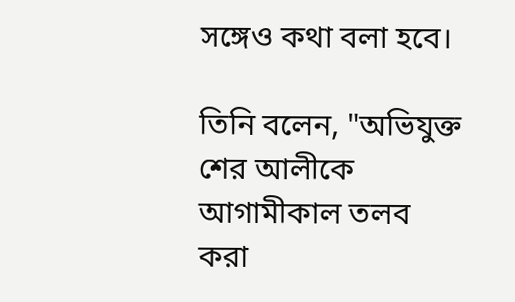সঙ্গেও কথা বলা হবে।

তিনি বলেন, "অভিযুক্ত শের আলীকে আগামীকাল তলব করা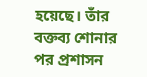হয়েছে। তাঁর বক্তব্য শোনার পর প্রশাসন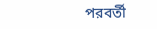পরবর্তী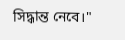সিদ্ধান্ত নেবে।"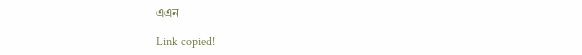এএন

Link copied!